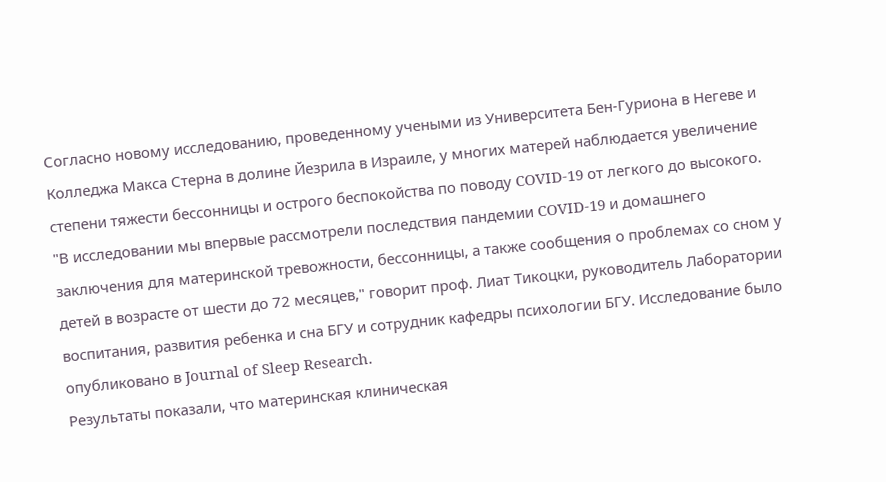Согласно новому исследованию, проведенному учеными из Университета Бен-Гуриона в Негеве и Колледжа Макса Стерна в долине Йезрила в Израиле, у многих матерей наблюдается увеличение степени тяжести бессонницы и острого беспокойства по поводу COVID-19 от легкого до высокого.
"В исследовании мы впервые рассмотрели последствия пандемии COVID-19 и домашнего заключения для материнской тревожности, бессонницы, а также сообщения о проблемах со сном у детей в возрасте от шести до 72 месяцев," говорит проф. Лиат Тикоцки, руководитель Лаборатории воспитания, развития ребенка и сна БГУ и сотрудник кафедры психологии БГУ. Исследование было опубликовано в Journal of Sleep Research.
Результаты показали, что материнская клиническая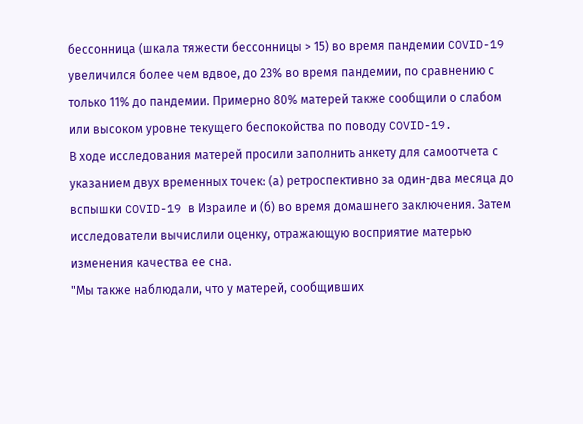бессонница (шкала тяжести бессонницы > 15) во время пандемии COVID-19 увеличился более чем вдвое, до 23% во время пандемии, по сравнению с только 11% до пандемии. Примерно 80% матерей также сообщили о слабом или высоком уровне текущего беспокойства по поводу COVID-19.
В ходе исследования матерей просили заполнить анкету для самоотчета с указанием двух временных точек: (а) ретроспективно за один-два месяца до вспышки COVID-19 в Израиле и (б) во время домашнего заключения. Затем исследователи вычислили оценку, отражающую восприятие матерью изменения качества ее сна.
"Мы также наблюдали, что у матерей, сообщивших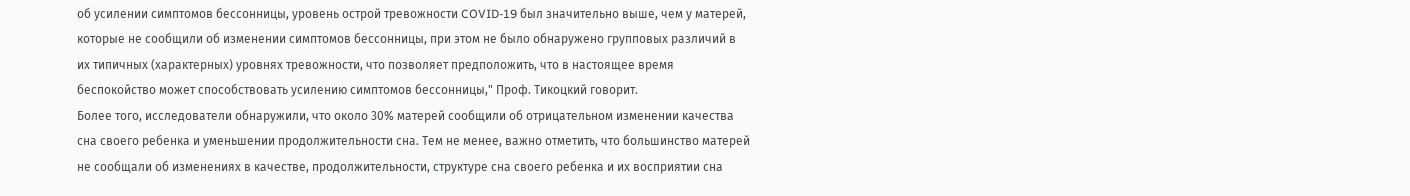об усилении симптомов бессонницы, уровень острой тревожности COVID-19 был значительно выше, чем у матерей, которые не сообщили об изменении симптомов бессонницы, при этом не было обнаружено групповых различий в их типичных (характерных) уровнях тревожности, что позволяет предположить, что в настоящее время беспокойство может способствовать усилению симптомов бессонницы," Проф. Тикоцкий говорит.
Более того, исследователи обнаружили, что около 30% матерей сообщили об отрицательном изменении качества сна своего ребенка и уменьшении продолжительности сна. Тем не менее, важно отметить, что большинство матерей не сообщали об изменениях в качестве, продолжительности, структуре сна своего ребенка и их восприятии сна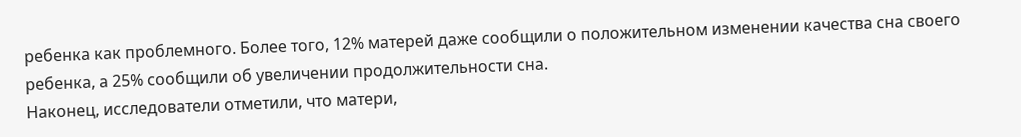ребенка как проблемного. Более того, 12% матерей даже сообщили о положительном изменении качества сна своего ребенка, а 25% сообщили об увеличении продолжительности сна.
Наконец, исследователи отметили, что матери,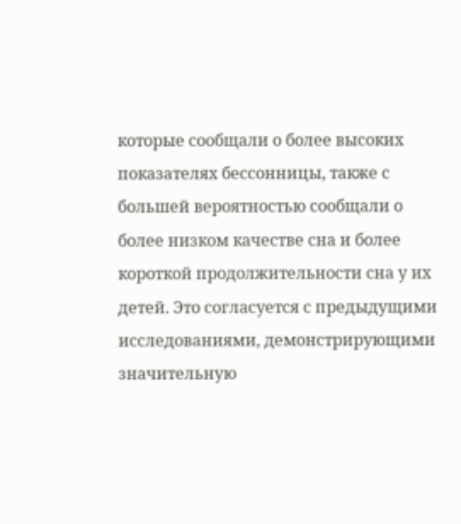которые сообщали о более высоких показателях бессонницы, также с большей вероятностью сообщали о более низком качестве сна и более короткой продолжительности сна у их детей. Это согласуется с предыдущими исследованиями, демонстрирующими значительную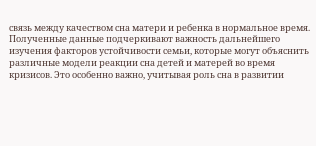связь между качеством сна матери и ребенка в нормальное время.
Полученные данные подчеркивают важность дальнейшего изучения факторов устойчивости семьи, которые могут объяснить различные модели реакции сна детей и матерей во время кризисов. Это особенно важно, учитывая роль сна в развитии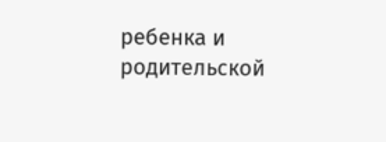ребенка и родительской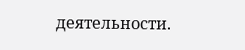деятельности.